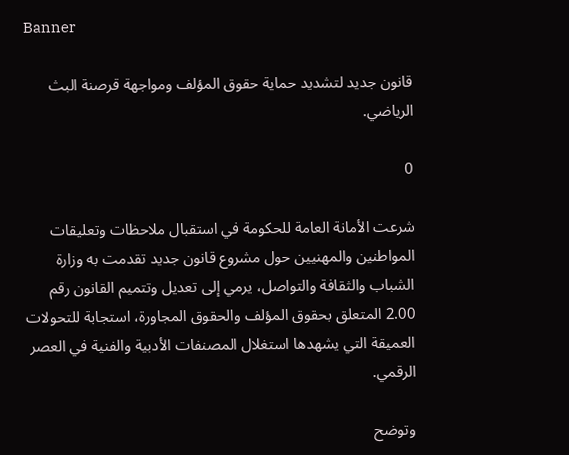Banner

قانون جديد لتشديد حماية حقوق المؤلف ومواجهة قرصنة البث الرياضي.

0

شرعت الأمانة العامة للحكومة في استقبال ملاحظات وتعليقات المواطنين والمهنيين حول مشروع قانون جديد تقدمت به وزارة الشباب والثقافة والتواصل، يرمي إلى تعديل وتتميم القانون رقم 2.00 المتعلق بحقوق المؤلف والحقوق المجاورة، استجابة للتحولات العميقة التي يشهدها استغلال المصنفات الأدبية والفنية في العصر الرقمي.

وتوضح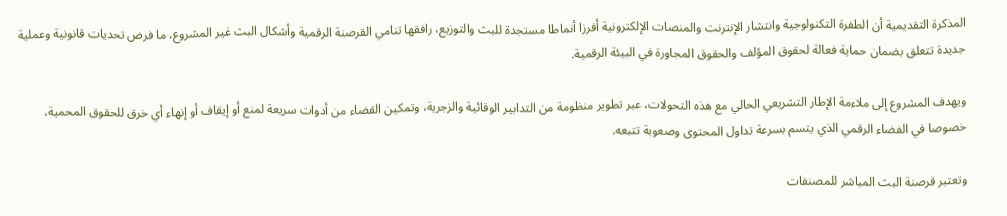المذكرة التقديمية أن الطفرة التكنولوجية وانتشار الإنترنت والمنصات الإلكترونية أفرزا أنماطا مستجدة للبث والتوزيع، رافقها تنامي القرصنة الرقمية وأشكال البث غير المشروع، ما فرض تحديات قانونية وعملية جديدة تتعلق بضمان حماية فعالة لحقوق المؤلف والحقوق المجاورة في البيئة الرقمية.

ويهدف المشروع إلى ملاءمة الإطار التشريعي الحالي مع هذه التحولات، عبر تطوير منظومة من التدابير الوقائية والزجرية، وتمكين القضاء من أدوات سريعة لمنع أو إيقاف أو إنهاء أي خرق للحقوق المحمية، خصوصا في الفضاء الرقمي الذي يتسم بسرعة تداول المحتوى وصعوبة تتبعه.

وتعتبر قرصنة البث المباشر للمصنفات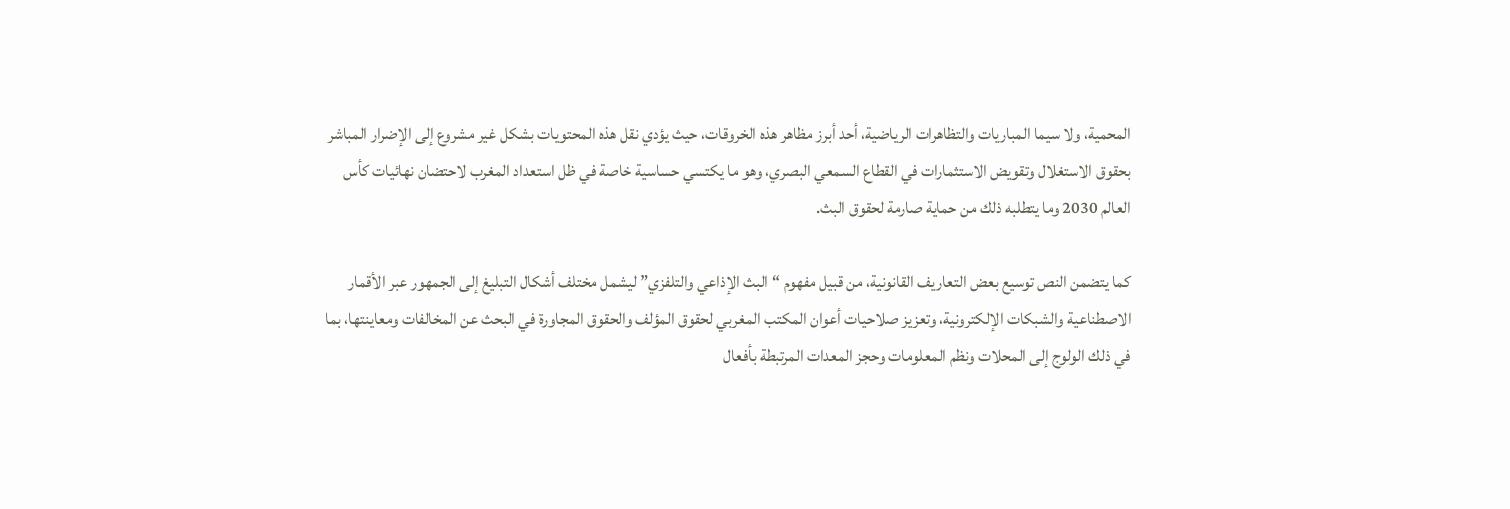المحمية، ولا سيما المباريات والتظاهرات الرياضية، أحد أبرز مظاهر هذه الخروقات، حيث يؤدي نقل هذه المحتويات بشكل غير مشروع إلى الإضرار المباشر بحقوق الاستغلال وتقويض الاستثمارات في القطاع السمعي البصري، وهو ما يكتسي حساسية خاصة في ظل استعداد المغرب لاحتضان نهائيات كأس العالم 2030 وما يتطلبه ذلك من حماية صارمة لحقوق البث.

كما يتضمن النص توسيع بعض التعاريف القانونية، من قبيل مفهوم “البث الإذاعي والتلفزي” ليشمل مختلف أشكال التبليغ إلى الجمهور عبر الأقمار الاصطناعية والشبكات الإلكترونية، وتعزيز صلاحيات أعوان المكتب المغربي لحقوق المؤلف والحقوق المجاورة في البحث عن المخالفات ومعاينتها، بما في ذلك الولوج إلى المحلات ونظم المعلومات وحجز المعدات المرتبطة بأفعال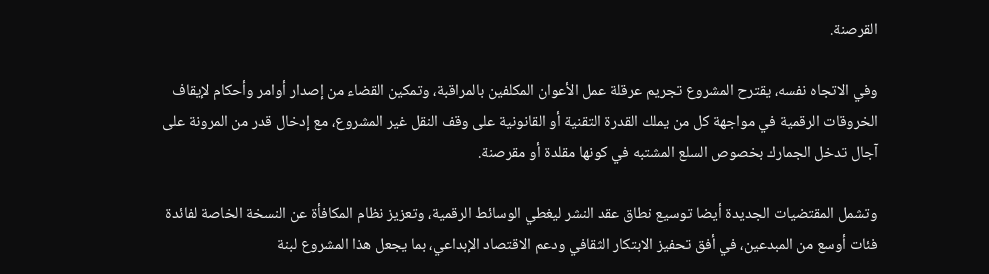القرصنة.

وفي الاتجاه نفسه، يقترح المشروع تجريم عرقلة عمل الأعوان المكلفين بالمراقبة، وتمكين القضاء من إصدار أوامر وأحكام لإيقاف الخروقات الرقمية في مواجهة كل من يملك القدرة التقنية أو القانونية على وقف النقل غير المشروع، مع إدخال قدر من المرونة على آجال تدخل الجمارك بخصوص السلع المشتبه في كونها مقلدة أو مقرصنة.

وتشمل المقتضيات الجديدة أيضا توسيع نطاق عقد النشر ليغطي الوسائط الرقمية، وتعزيز نظام المكافأة عن النسخة الخاصة لفائدة فئات أوسع من المبدعين، في أفق تحفيز الابتكار الثقافي ودعم الاقتصاد الإبداعي، بما يجعل هذا المشروع لبنة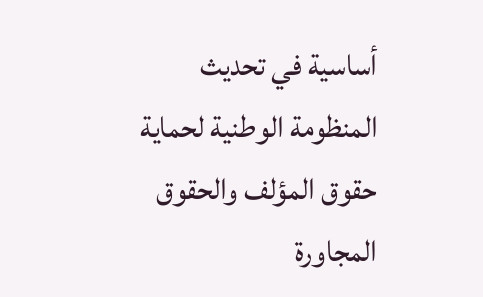أساسية في تحديث المنظومة الوطنية لحماية حقوق المؤلف والحقوق المجاورة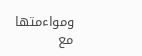ومواءمتها مع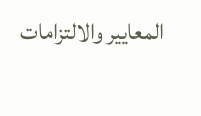المعايير والالتزامات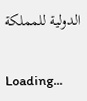الدولية للمملكة

Loading...